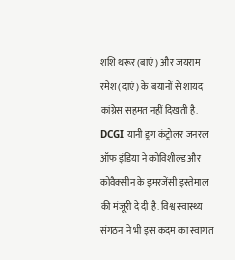शशि थरूर (बाएं) और जयराम रमेश (दाएं) के बयानों से शायद कांग्रेस सहमत नहीं दिखती है.
DCGI यानी ड्रग कंट्रोलर जनरल ऑफ इंडिया ने कोविशील्ड और कोवैक्सीन के इमरजेंसी इस्तेमाल की मंजूरी दे दी है. विश्व स्वास्थ्य संगठन ने भी इस कदम का स्वागत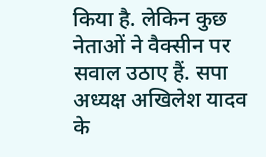किया है. लेकिन कुछ नेताओं ने वैक्सीन पर सवाल उठाए हैं. सपा अध्यक्ष अखिलेश यादव के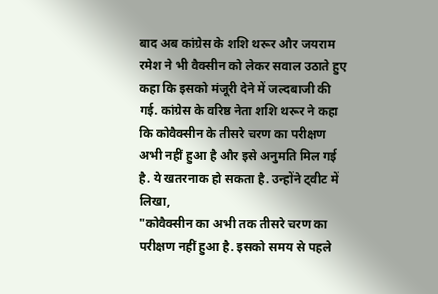बाद अब कांग्रेस के शशि थरूर और जयराम रमेश ने भी वैक्सीन को लेकर सवाल उठाते हुए कहा कि इसको मंजूरी देने में जल्दबाजी की गई. कांग्रेस के वरिष्ठ नेता शशि थरूर ने कहा कि कोवैक्सीन के तीसरे चरण का परीक्षण अभी नहीं हुआ है और इसे अनुमति मिल गई है. ये खतरनाक हो सकता है. उन्होंने ट्वीट में लिखा,
"कोवैक्सीन का अभी तक तीसरे चरण का परीक्षण नहीं हुआ है. इसको समय से पहले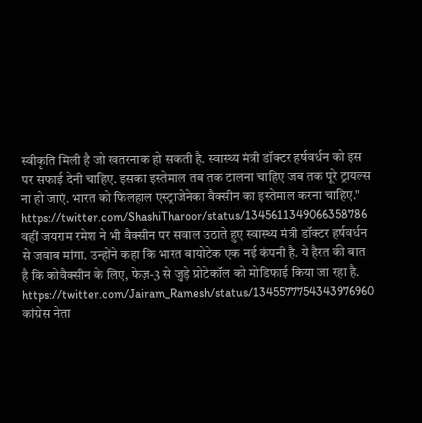स्वीकृति मिली है जो खतरनाक हो सकती है. स्वास्थ्य मंत्री डॉक्टर हर्षवर्धन को इस पर सफाई देनी चाहिए. इसका इस्तेमाल तब तक टालना चाहिए जब तक पूरे ट्रायल्स ना हो जाएं. भारत को फिलहाल एस्ट्राजेनेका वैक्सीन का इस्तेमाल करना चाहिए."
https://twitter.com/ShashiTharoor/status/1345611349066358786 वहीं जयराम रमेश ने भी वैक्सीन पर सवाल उठाते हुए स्वास्थ्य मंत्री डॉक्टर हर्षवर्धन से जवाब मांगा. उन्होंने कहा कि भारत बायोटेक एक नई कंपनी है. ये हैरत की बात है कि कोवैक्सीन के लिए, फेज़-3 से जुड़े प्रोटेकॉल को मोडिफाई किया जा रहा है. https://twitter.com/Jairam_Ramesh/status/1345577754343976960 कांग्रेस नेता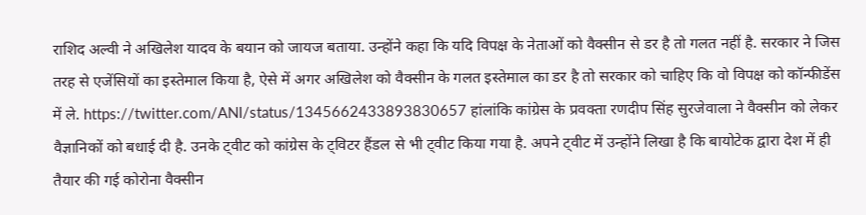राशिद अल्वी ने अखिलेश यादव के बयान को जायज बताया. उन्होंने कहा कि यदि विपक्ष के नेताओं को वैक्सीन से डर है तो गलत नहीं है. सरकार ने जिस तरह से एजेंसियों का इस्तेमाल किया है, ऐसे में अगर अखिलेश को वैक्सीन के गलत इस्तेमाल का डर है तो सरकार को चाहिए कि वो विपक्ष को कॉन्फीडेंस में ले. https://twitter.com/ANI/status/1345662433893830657 हांलांकि कांग्रेस के प्रवक्ता रणदीप सिंह सुरजेवाला ने वैक्सीन को लेकर वैज्ञानिकों को बधाई दी है. उनके ट्वीट को कांग्रेस के ट्विटर हैंडल से भी ट्वीट किया गया है. अपने ट्वीट में उन्होंने लिखा है कि बायोटेक द्वारा देश में ही तैयार की गई कोरोना वैक्सीन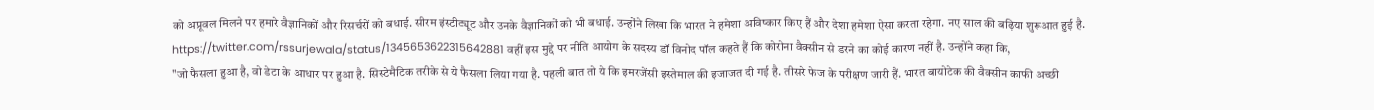को अप्रूवल मिलने पर हमारे वैज्ञानिकों और रिसर्चरों को बधाई. सीरम इंस्टीट्यूट और उनके वैज्ञानिकों को भी बधाई. उन्होंने लिखा कि भारत ने हमेशा अविष्कार किए हैं और देशा हमेशा ऐसा करता रहेगा. नए साल की बढ़िया शुरूआत हुई है. https://twitter.com/rssurjewala/status/1345653622315642881 वहीं इस मुद्दे पर नीति आयोग के सदस्य डॉ विनोद पॉल कहते हैं कि कोरोना वैक्सीन से डरने का कोई कारण नहीं है. उन्होंने कहा कि,
"जो फैसला हुआ है, वो डेटा के आधार पर हुआ है. सिस्टेमैटिक तरीके से ये फैसला लिया गया है. पहली बात तो ये कि इमरजेंसी इस्तेमाल की इजाजत दी गई है. तीसरे फेज के परीक्षण जारी हैं. भारत बायोटेक की वैक्सीन काफी अच्छी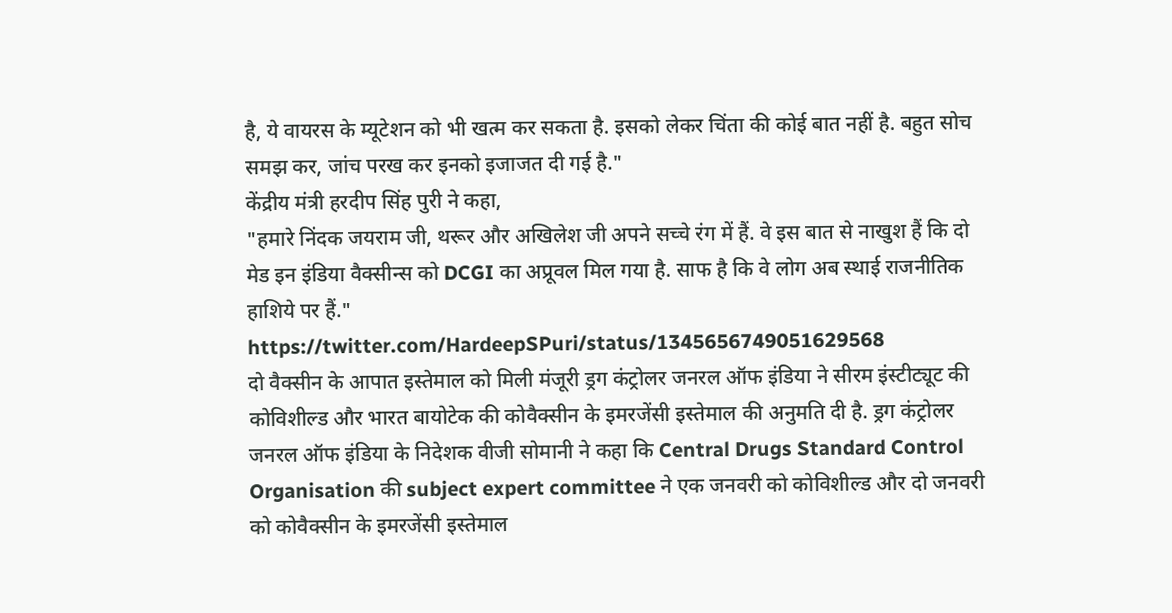है, ये वायरस के म्यूटेशन को भी खत्म कर सकता है. इसको लेकर चिंता की कोई बात नहीं है. बहुत सोच समझ कर, जांच परख कर इनको इजाजत दी गई है."
केंद्रीय मंत्री हरदीप सिंह पुरी ने कहा,
"हमारे निंदक जयराम जी, थरूर और अखिलेश जी अपने सच्चे रंग में हैं. वे इस बात से नाखुश हैं कि दो मेड इन इंडिया वैक्सीन्स को DCGI का अप्रूवल मिल गया है. साफ है कि वे लोग अब स्थाई राजनीतिक हाशिये पर हैं."
https://twitter.com/HardeepSPuri/status/1345656749051629568
दो वैक्सीन के आपात इस्तेमाल को मिली मंजूरी ड्रग कंट्रोलर जनरल ऑफ इंडिया ने सीरम इंस्टीट्यूट की कोविशील्ड और भारत बायोटेक की कोवैक्सीन के इमरजेंसी इस्तेमाल की अनुमति दी है. ड्रग कंट्रोलर जनरल ऑफ इंडिया के निदेशक वीजी सोमानी ने कहा कि Central Drugs Standard Control Organisation की subject expert committee ने एक जनवरी को कोविशील्ड और दो जनवरी को कोवैक्सीन के इमरजेंसी इस्तेमाल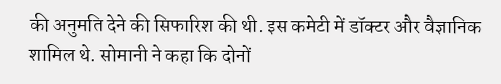की अनुमति देने की सिफारिश की थी. इस कमेटी में डॉक्टर और वैज्ञानिक शामिल थे. सोमानी ने कहा कि दोनों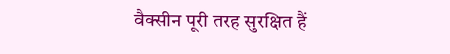वैक्सीन पूरी तरह सुरक्षित हैं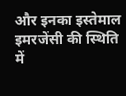और इनका इस्तेमाल इमरजेंसी की स्थिति में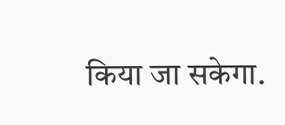किया जा सकेगा.